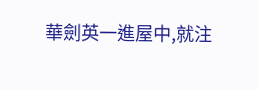華劍英一進屋中,就注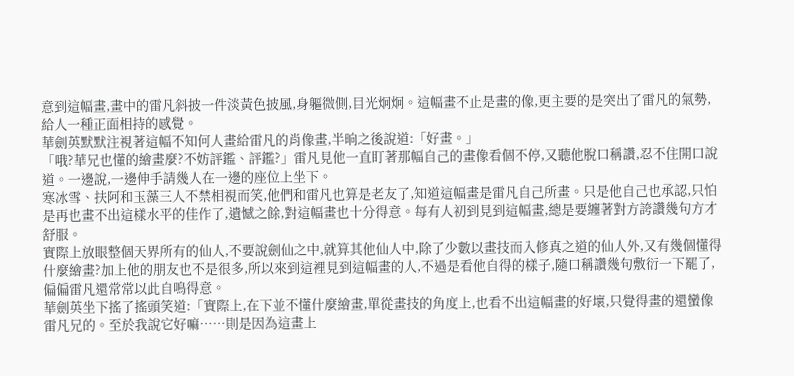意到這幅畫,畫中的雷凡斜披一件淡黃色披風,身軀微側,目光炯炯。這幅畫不止是畫的像,更主要的是突出了雷凡的氣勢,給人一種正面相持的感覺。
華劍英默默注視著這幅不知何人畫給雷凡的肖像畫,半晌之後說道:「好畫。」
「哦?華兄也懂的繪畫麼?不妨評鑑、評鑑?」雷凡見他一直盯著那幅自己的畫像看個不停,又聽他脫口稱讚,忍不住開口說道。一邊說,一邊伸手請幾人在一邊的座位上坐下。
寒冰雪、扶阿和玉藻三人不禁相視而笑,他們和雷凡也算是老友了,知道這幅畫是雷凡自己所畫。只是他自己也承認,只怕是再也畫不出這樣水平的佳作了,遺憾之餘,對這幅畫也十分得意。每有人初到見到這幅畫,總是要纏著對方誇讚幾句方才舒服。
實際上放眼整個天界所有的仙人,不要說劍仙之中,就算其他仙人中,除了少數以畫技而入修真之道的仙人外,又有幾個懂得什麼繪畫?加上他的朋友也不是很多,所以來到這裡見到這幅畫的人,不過是看他自得的樣子,隨口稱讚幾句敷衍一下罷了,偏偏雷凡還常常以此自鳴得意。
華劍英坐下搖了搖頭笑道:「實際上,在下並不懂什麼繪畫,單從畫技的角度上,也看不出這幅畫的好壞,只覺得畫的還蠻像雷凡兄的。至於我說它好嘛……則是因為這畫上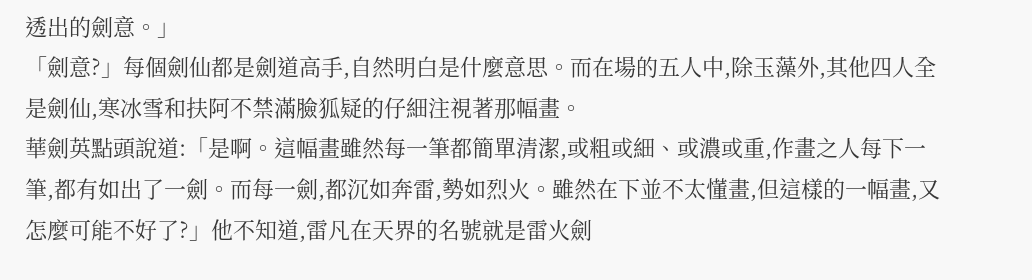透出的劍意。」
「劍意?」每個劍仙都是劍道高手,自然明白是什麼意思。而在場的五人中,除玉藻外,其他四人全是劍仙,寒冰雪和扶阿不禁滿臉狐疑的仔細注視著那幅畫。
華劍英點頭說道:「是啊。這幅畫雖然每一筆都簡單清潔,或粗或細、或濃或重,作畫之人每下一筆,都有如出了一劍。而每一劍,都沉如奔雷,勢如烈火。雖然在下並不太懂畫,但這樣的一幅畫,又怎麼可能不好了?」他不知道,雷凡在天界的名號就是雷火劍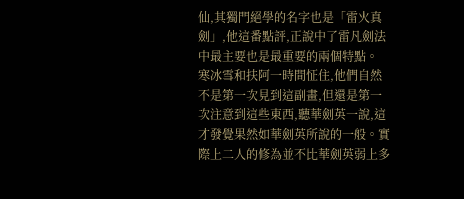仙,其獨門絕學的名字也是「雷火真劍」,他這番點評,正說中了雷凡劍法中最主要也是最重要的兩個特點。
寒冰雪和扶阿一時間怔住,他們自然不是第一次見到這副畫,但還是第一次注意到這些東西,聽華劍英一說,這才發覺果然如華劍英所說的一般。實際上二人的修為並不比華劍英弱上多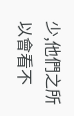少,他們之所以會看不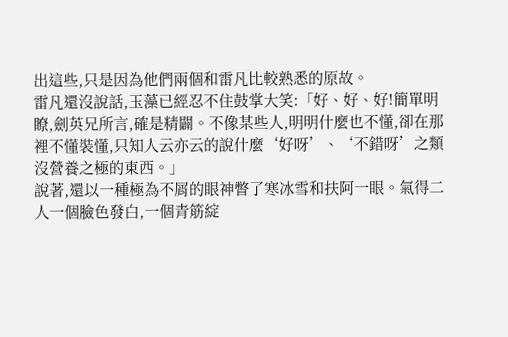出這些,只是因為他們兩個和雷凡比較熟悉的原故。
雷凡還沒說話,玉藻已經忍不住鼓掌大笑:「好、好、好!簡單明瞭,劍英兄所言,確是精闢。不像某些人,明明什麼也不懂,卻在那裡不懂裝懂,只知人云亦云的說什麼‘好呀’、‘不錯呀’之類沒營養之極的東西。」
說著,還以一種極為不屑的眼神瞥了寒冰雪和扶阿一眼。氣得二人一個臉色發白,一個青筋綻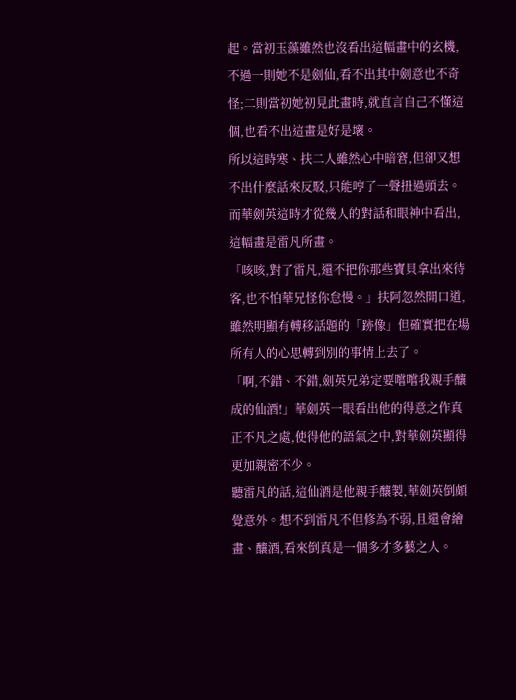起。當初玉藻雖然也沒看出這幅畫中的玄機,不過一則她不是劍仙,看不出其中劍意也不奇怪;二則當初她初見此畫時,就直言自己不懂這個,也看不出這畫是好是壞。
所以這時寒、扶二人雖然心中暗窘,但卻又想不出什麼話來反駁,只能哼了一聲扭過頭去。而華劍英這時才從幾人的對話和眼神中看出,這幅畫是雷凡所畫。
「咳咳,對了雷凡,還不把你那些寶貝拿出來待客,也不怕華兄怪你怠慢。」扶阿忽然開口道,雖然明顯有轉移話題的「跡像」但確實把在場所有人的心思轉到別的事情上去了。
「啊,不錯、不錯,劍英兄弟定要嚐嚐我親手釀成的仙酒!」華劍英一眼看出他的得意之作真正不凡之處,使得他的語氣之中,對華劍英顯得更加親密不少。
聽雷凡的話,這仙酒是他親手釀製,華劍英倒頗覺意外。想不到雷凡不但修為不弱,且還會繪畫、釀酒,看來倒真是一個多才多藝之人。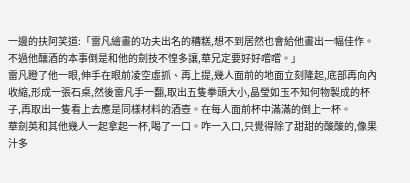一邊的扶阿笑道:「雷凡繪畫的功夫出名的糟糕,想不到居然也會給他畫出一幅佳作。不過他釀酒的本事倒是和他的劍技不惶多讓,華兄定要好好嚐嚐。」
雷凡瞪了他一眼,伸手在眼前凌空虛抓、再上提,幾人面前的地面立刻隆起,底部再向內收縮,形成一張石桌,然後雷凡手一翻,取出五隻拳頭大小,晶瑩如玉不知何物製成的杯子,再取出一隻看上去應是同樣材料的酒壺。在每人面前杯中滿滿的倒上一杯。
華劍英和其他幾人一起拿起一杯,喝了一口。咋一入口,只覺得除了甜甜的酸酸的,像果汁多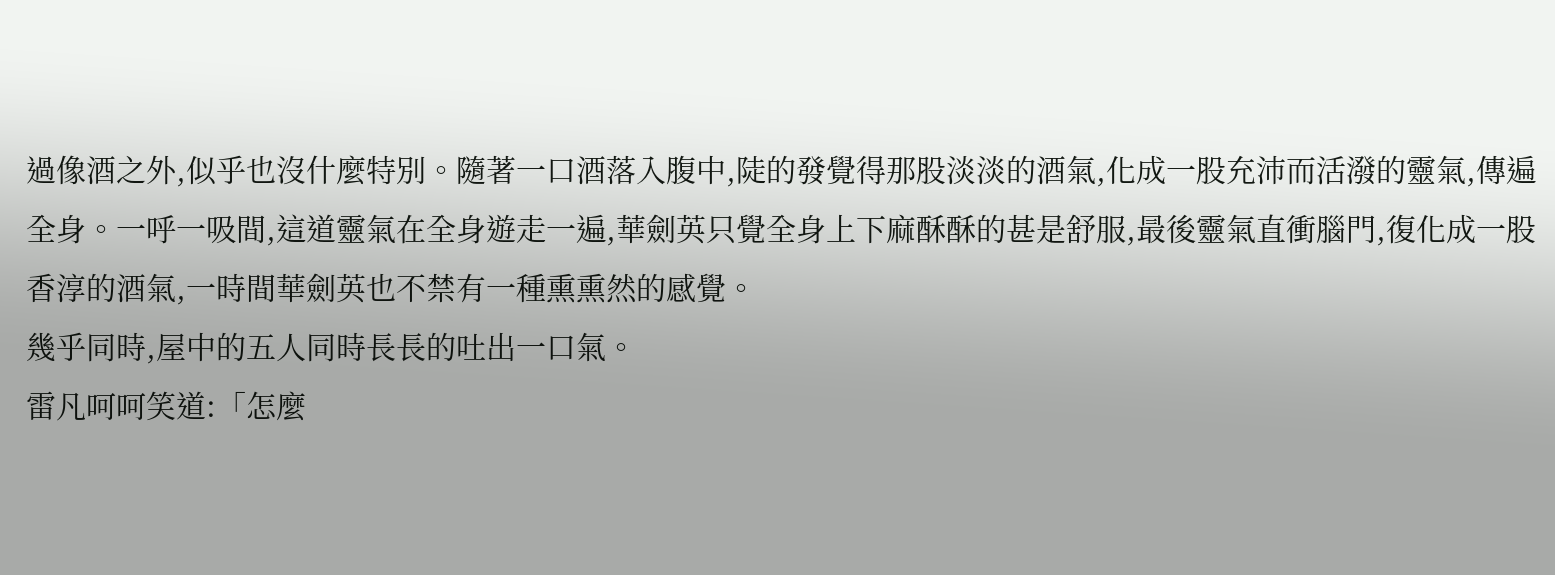過像酒之外,似乎也沒什麼特別。隨著一口酒落入腹中,陡的發覺得那股淡淡的酒氣,化成一股充沛而活潑的靈氣,傳遍全身。一呼一吸間,這道靈氣在全身遊走一遍,華劍英只覺全身上下麻酥酥的甚是舒服,最後靈氣直衝腦門,復化成一股香淳的酒氣,一時間華劍英也不禁有一種熏熏然的感覺。
幾乎同時,屋中的五人同時長長的吐出一口氣。
雷凡呵呵笑道:「怎麼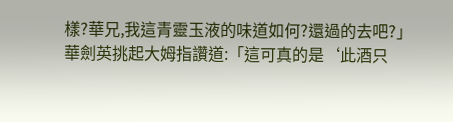樣?華兄,我這青靈玉液的味道如何?還過的去吧?」
華劍英挑起大姆指讚道:「這可真的是‘此酒只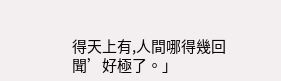得天上有,人間哪得幾回聞’好極了。」